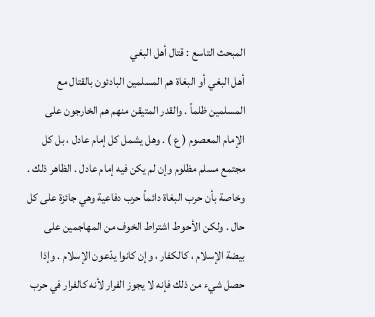المبحث التاسع : قتال أهل البغي
أهل البغي أو البغاة هم المسلمين البادئون بالقتال مع المسلمين ظلماً . والقدر المتيقن منهم هم الخارجون على الإمام المعصوم ( ع ) . وهل يشمل كل إمام عادل ، بل كل مجتمع مسلم مظلوم وإن لم يكن فيه إمام عادل . الظاهر ذلك . وخاصة بأن حرب البغاة دائماً حرب دفاعية وهي جائزة على كل حال . ولكن الأحوط اشتراط الخوف من المهاجمين على بيضة الإسلام ، كالكفار ، وإن كانوا يدّعون الإسلام . وإذا حصل شيء من ذلك فإنه لا يجوز الفرار لأنه كالفرار في حرب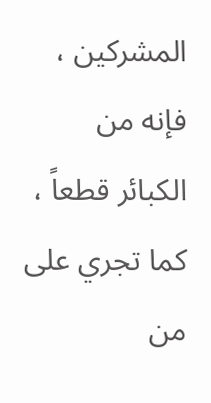المشركين ، فإنه من الكبائر قطعاً ، كما تجري على من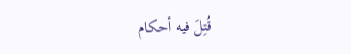قُتِلَ فيه أحكام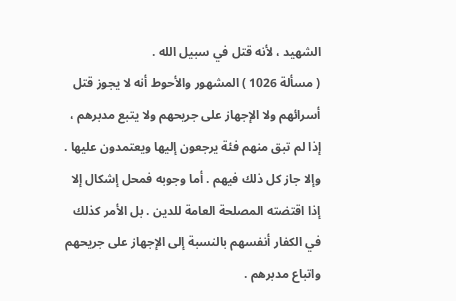الشهيد ، لأنه قتل في سبيل الله .
( مسألة 1026 ) المشهور والأحوط أنه لا يجوز قتل أسرائهم ولا الإجهاز على جريحهم ولا يتبع مدبرهم ، إذا لم تبق منهم فئة يرجعون إليها ويعتمدون عليها . وإلا جاز كل ذلك فيهم . أما وجوبه فمحل إشكال إلا إذا اقتضته المصلحة العامة للدين . بل الأمر كذلك في الكفار أنفسهم بالنسبة إلى الإجهاز على جريحهم واتباع مدبرهم .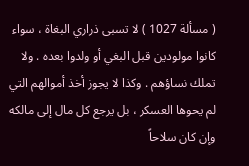( مسألة 1027 ) لا تسبى ذراري البغاة ، سواء كانوا مولودين قبل البغي أو ولدوا بعده . ولا تملك نساؤهم . وكذا لا يجوز أخذ أموالهم التي لم يحوها العسكر ، بل يرجع كل مال إلى مالكه وإن كان سلاحاً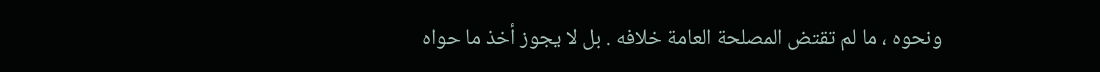ونحوه ، ما لم تقتض المصلحة العامة خلافه . بل لا يجوز أخذ ما حواه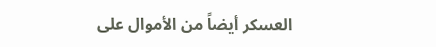العسكر أيضاً من الأموال على